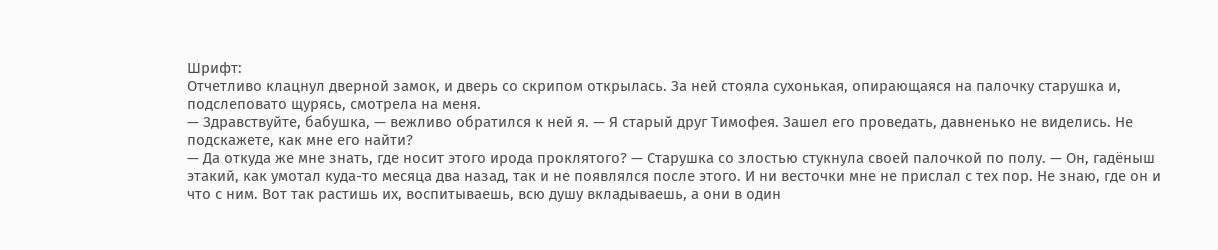Шрифт:
Отчетливо клацнул дверной замок, и дверь со скрипом открылась. За ней стояла сухонькая, опирающаяся на палочку старушка и, подслеповато щурясь, смотрела на меня.
— Здравствуйте, бабушка, — вежливо обратился к ней я. — Я старый друг Тимофея. Зашел его проведать, давненько не виделись. Не подскажете, как мне его найти?
— Да откуда же мне знать, где носит этого ирода проклятого? — Старушка со злостью стукнула своей палочкой по полу. — Он, гадёныш этакий, как умотал куда-то месяца два назад, так и не появлялся после этого. И ни весточки мне не прислал с тех пор. Не знаю, где он и что с ним. Вот так растишь их, воспитываешь, всю душу вкладываешь, а они в один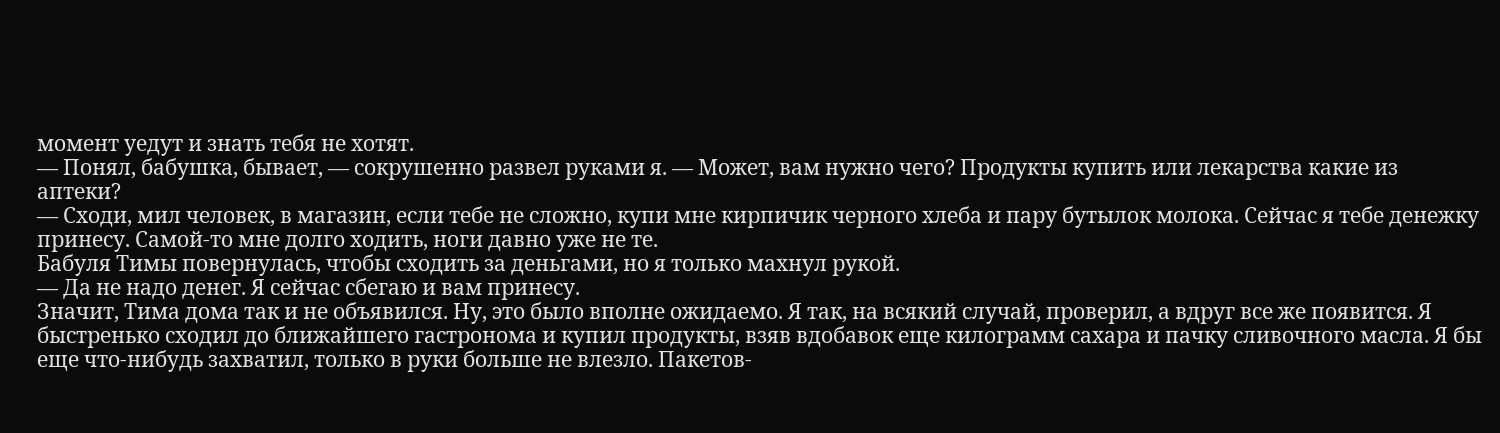момент уедут и знать тебя не хотят.
— Понял, бабушка, бывает, — сокрушенно развел руками я. — Может, вам нужно чего? Продукты купить или лекарства какие из аптеки?
— Сходи, мил человек, в магазин, если тебе не сложно, купи мне кирпичик черного хлеба и пару бутылок молока. Сейчас я тебе денежку принесу. Самой-то мне долго ходить, ноги давно уже не те.
Бабуля Тимы повернулась, чтобы сходить за деньгами, но я только махнул рукой.
— Да не надо денег. Я сейчас сбегаю и вам принесу.
Значит, Тима дома так и не объявился. Ну, это было вполне ожидаемо. Я так, на всякий случай, проверил, а вдруг все же появится. Я быстренько сходил до ближайшего гастронома и купил продукты, взяв вдобавок еще килограмм сахара и пачку сливочного масла. Я бы еще что-нибудь захватил, только в руки больше не влезло. Пакетов-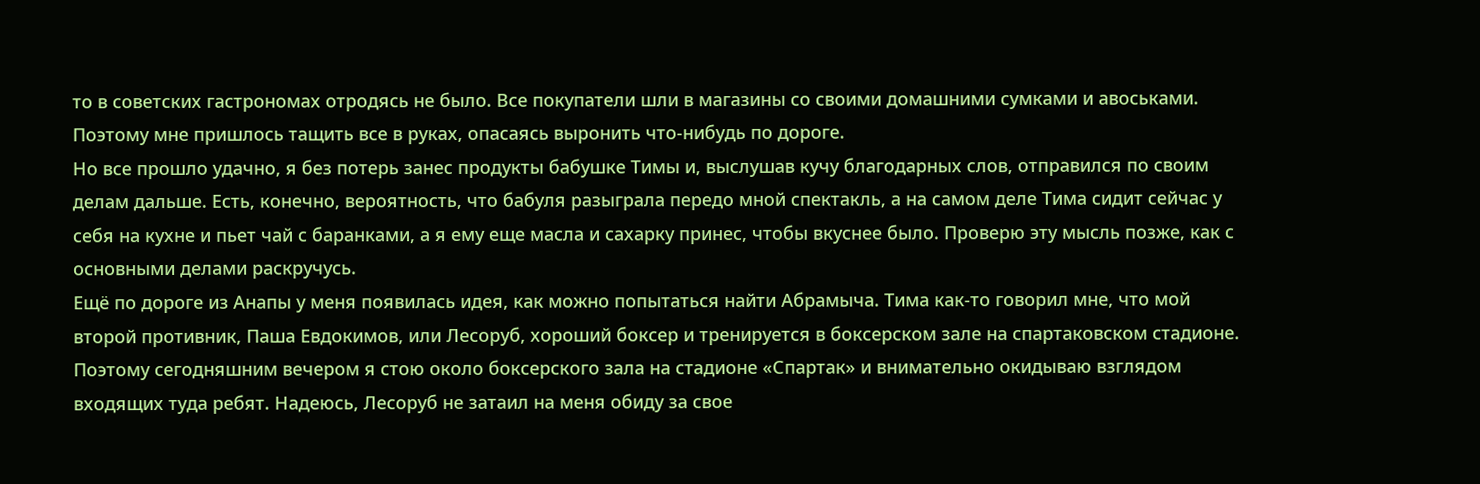то в советских гастрономах отродясь не было. Все покупатели шли в магазины со своими домашними сумками и авоськами. Поэтому мне пришлось тащить все в руках, опасаясь выронить что-нибудь по дороге.
Но все прошло удачно, я без потерь занес продукты бабушке Тимы и, выслушав кучу благодарных слов, отправился по своим делам дальше. Есть, конечно, вероятность, что бабуля разыграла передо мной спектакль, а на самом деле Тима сидит сейчас у себя на кухне и пьет чай с баранками, а я ему еще масла и сахарку принес, чтобы вкуснее было. Проверю эту мысль позже, как с основными делами раскручусь.
Ещё по дороге из Анапы у меня появилась идея, как можно попытаться найти Абрамыча. Тима как-то говорил мне, что мой второй противник, Паша Евдокимов, или Лесоруб, хороший боксер и тренируется в боксерском зале на спартаковском стадионе. Поэтому сегодняшним вечером я стою около боксерского зала на стадионе «Спартак» и внимательно окидываю взглядом входящих туда ребят. Надеюсь, Лесоруб не затаил на меня обиду за свое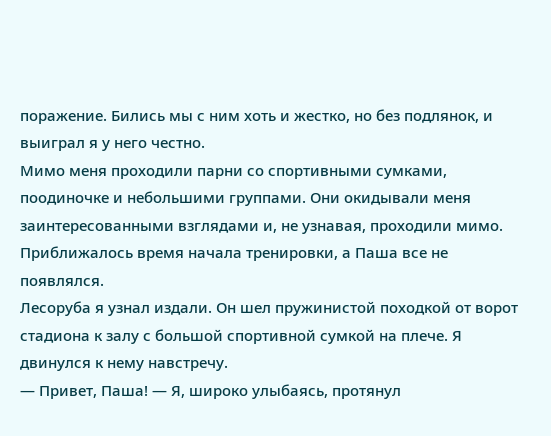поражение. Бились мы с ним хоть и жестко, но без подлянок, и выиграл я у него честно.
Мимо меня проходили парни со спортивными сумками, поодиночке и небольшими группами. Они окидывали меня заинтересованными взглядами и, не узнавая, проходили мимо. Приближалось время начала тренировки, а Паша все не появлялся.
Лесоруба я узнал издали. Он шел пружинистой походкой от ворот стадиона к залу с большой спортивной сумкой на плече. Я двинулся к нему навстречу.
— Привет, Паша! — Я, широко улыбаясь, протянул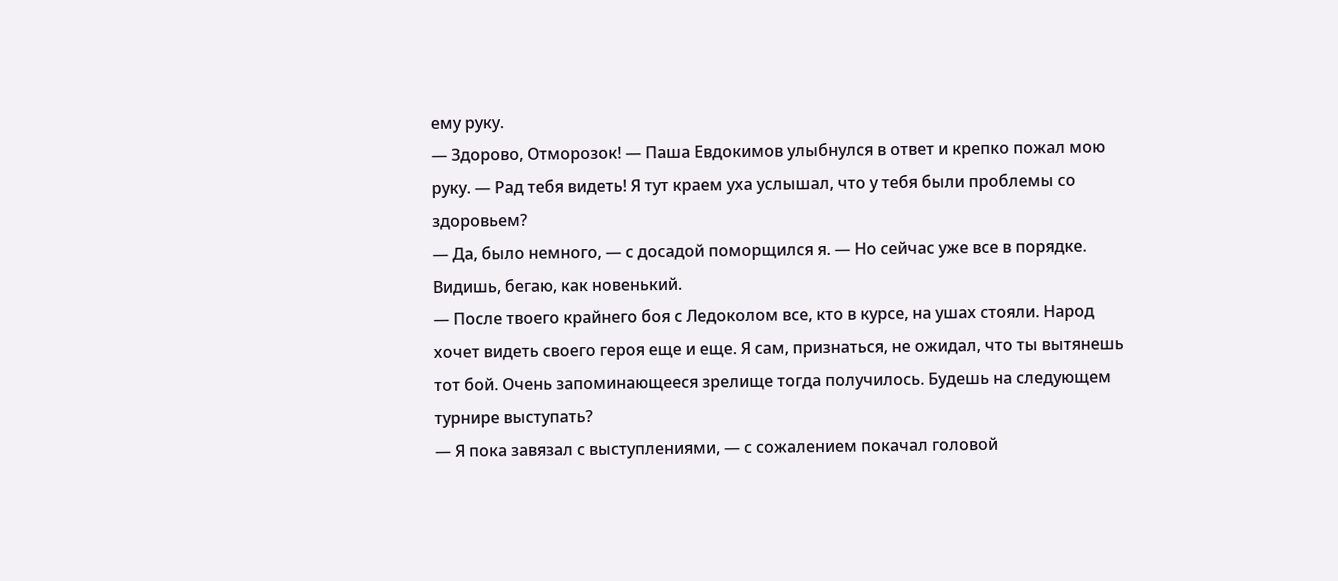ему руку.
— Здорово, Отморозок! — Паша Евдокимов улыбнулся в ответ и крепко пожал мою руку. — Рад тебя видеть! Я тут краем уха услышал, что у тебя были проблемы со здоровьем?
— Да, было немного, — с досадой поморщился я. — Но сейчас уже все в порядке. Видишь, бегаю, как новенький.
— После твоего крайнего боя с Ледоколом все, кто в курсе, на ушах стояли. Народ хочет видеть своего героя еще и еще. Я сам, признаться, не ожидал, что ты вытянешь тот бой. Очень запоминающееся зрелище тогда получилось. Будешь на следующем турнире выступать?
— Я пока завязал с выступлениями, — с сожалением покачал головой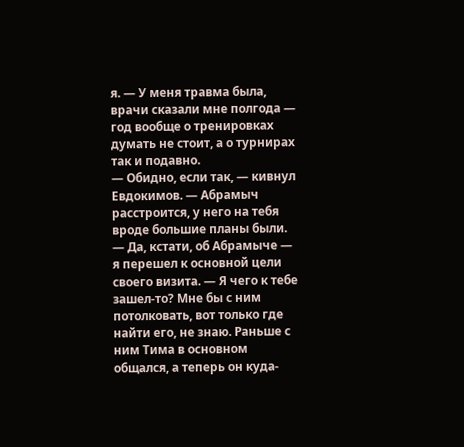я. — У меня травма была, врачи сказали мне полгода — год вообще о тренировках думать не стоит, а о турнирах так и подавно.
— Обидно, если так, — кивнул Евдокимов. — Абрамыч расстроится, у него на тебя вроде большие планы были.
— Да, кстати, об Абрамыче — я перешел к основной цели своего визита. — Я чего к тебе зашел-то? Мне бы с ним потолковать, вот только где найти его, не знаю. Раньше с ним Тима в основном общался, а теперь он куда-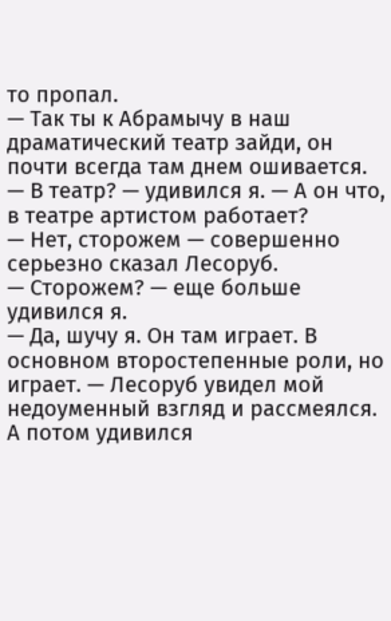то пропал.
— Так ты к Абрамычу в наш драматический театр зайди, он почти всегда там днем ошивается.
— В театр? — удивился я. — А он что, в театре артистом работает?
— Нет, сторожем — совершенно серьезно сказал Лесоруб.
— Сторожем? — еще больше удивился я.
— Да, шучу я. Он там играет. В основном второстепенные роли, но играет. — Лесоруб увидел мой недоуменный взгляд и рассмеялся. А потом удивился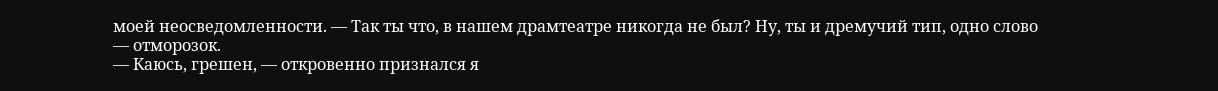моей неосведомленности. — Так ты что, в нашем драмтеатре никогда не был? Ну, ты и дремучий тип, одно слово — отморозок.
— Каюсь, грешен, — откровенно признался я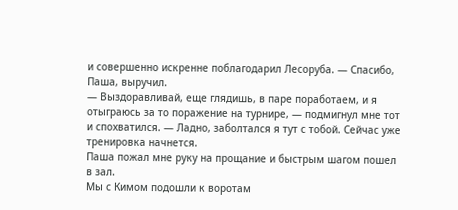и совершенно искренне поблагодарил Лесоруба. — Спасибо, Паша, выручил.
— Выздоравливай, еще глядишь, в паре поработаем, и я отыграюсь за то поражение на турнире, — подмигнул мне тот и спохватился. — Ладно, заболтался я тут с тобой. Сейчас уже тренировка начнется.
Паша пожал мне руку на прощание и быстрым шагом пошел в зал.
Мы с Кимом подошли к воротам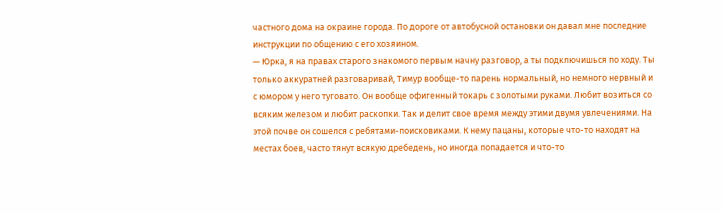частного дома на окраине города. По дороге от автобусной остановки он давал мне последние инструкции по общению с его хозяином.
— Юрка, я на правах старого знакомого первым начну разговор, а ты подключишься по ходу. Ты только аккуратней разговаривай, Тимур вообще-то парень нормальный, но немного нервный и с юмором у него туговато. Он вообще офигенный токарь с золотыми руками. Любит возиться со всяким железом и любит раскопки. Так и делит свое время между этими двумя увлечениями. На этой почве он сошелся с ребятами-поисковиками. К нему пацаны, которые что-то находят на местах боев, часто тянут всякую дребедень, но иногда попадается и что-то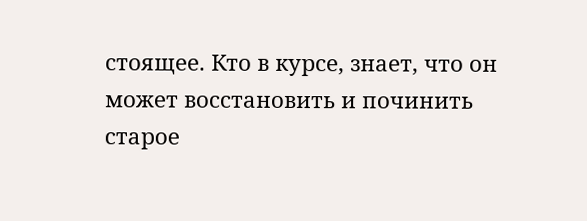стоящее. Кто в курсе, знает, что он может восстановить и починить старое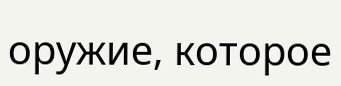оружие, которое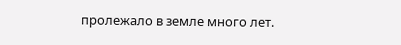пролежало в земле много лет.